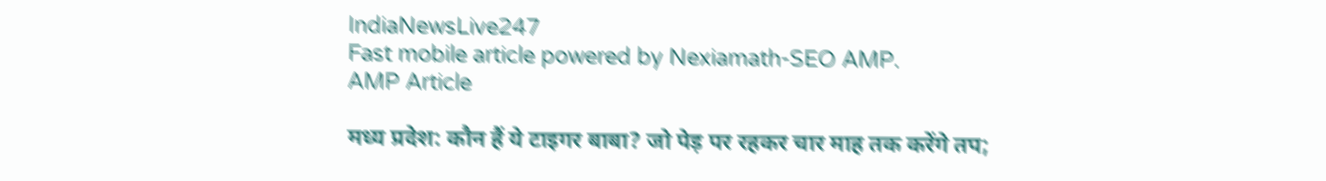IndiaNewsLive247
Fast mobile article powered by Nexiamath-SEO AMP.
AMP Article

मध्य प्रदेश: कौन हैं ये टाइगर बाबा? जो पेड़ पर रहकर चार माह तक करेंगे तप;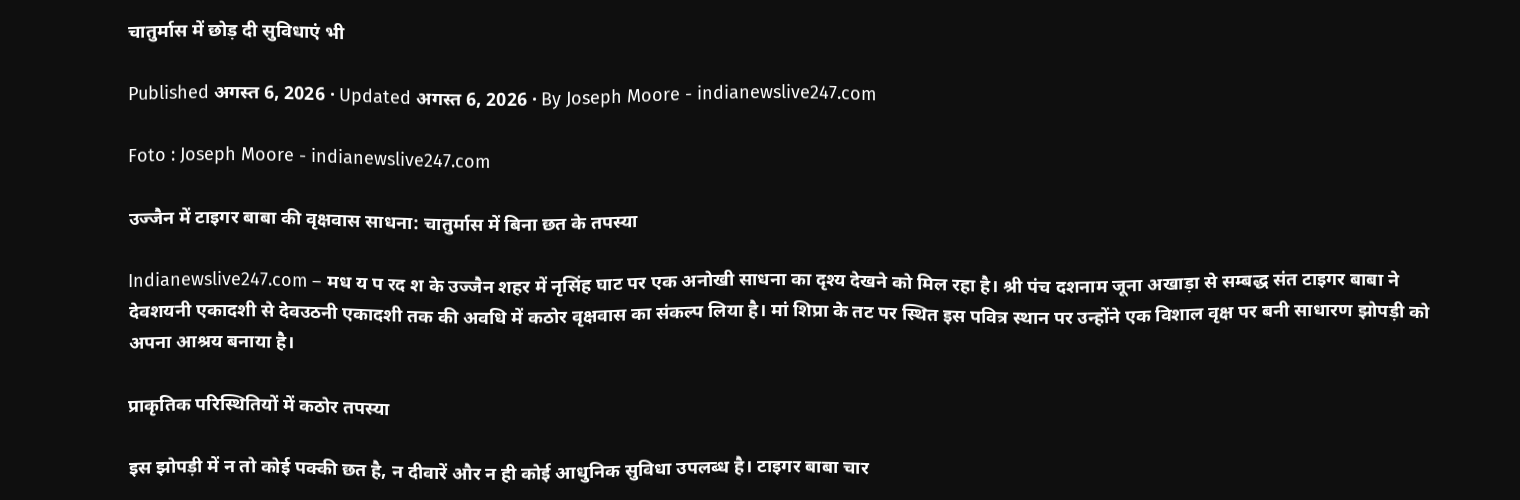चातुर्मास में छोड़ दी सुविधाएं भी

Published अगस्त 6, 2026 · Updated अगस्त 6, 2026 · By Joseph Moore - indianewslive247.com

Foto : Joseph Moore - indianewslive247.com

उज्जैन में टाइगर बाबा की वृक्षवास साधना: चातुर्मास में बिना छत के तपस्या

Indianewslive247.com – मध य प रद श के उज्जैन शहर में नृसिंह घाट पर एक अनोखी साधना का दृश्य देखने को मिल रहा है। श्री पंच दशनाम जूना अखाड़ा से सम्बद्ध संत टाइगर बाबा ने देवशयनी एकादशी से देवउठनी एकादशी तक की अवधि में कठोर वृक्षवास का संकल्प लिया है। मां शिप्रा के तट पर स्थित इस पवित्र स्थान पर उन्होंने एक विशाल वृक्ष पर बनी साधारण झोपड़ी को अपना आश्रय बनाया है।

प्राकृतिक परिस्थितियों में कठोर तपस्या

इस झोपड़ी में न तो कोई पक्की छत है, न दीवारें और न ही कोई आधुनिक सुविधा उपलब्ध है। टाइगर बाबा चार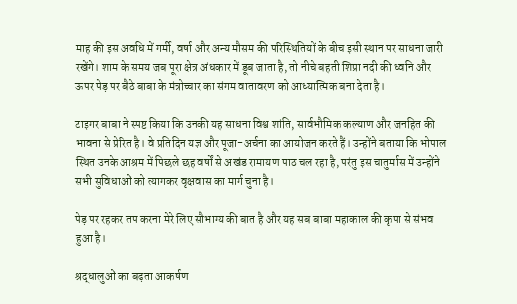माह की इस अवधि में गर्मी, वर्षा और अन्य मौसम की परिस्थितियों के बीच इसी स्थान पर साधना जारी रखेंगे। शाम के समय जब पूरा क्षेत्र अंधकार में डूब जाता है, तो नीचे बहती शिप्रा नदी की ध्वनि और ऊपर पेड़ पर बैठे बाबा के मंत्रोच्चार का संगम वातावरण को आध्यात्मिक बना देता है।

टाइगर बाबा ने स्पष्ट किया कि उनकी यह साधना विश्व शांति, सार्वभौमिक कल्याण और जनहित की भावना से प्रेरित है। वे प्रतिदिन यज्ञ और पूजा-अर्चना का आयोजन करते हैं। उन्होंने बताया कि भोपाल स्थित उनके आश्रम में पिछले छह वर्षों से अखंड रामायण पाठ चल रहा है, परंतु इस चातुर्मास में उन्होंने सभी सुविधाओं को त्यागकर वृक्षवास का मार्ग चुना है।

पेड़ पर रहकर तप करना मेरे लिए सौभाग्य की बात है और यह सब बाबा महाकाल की कृपा से संभव हुआ है।

श्रद्धालुओं का बढ़ता आकर्षण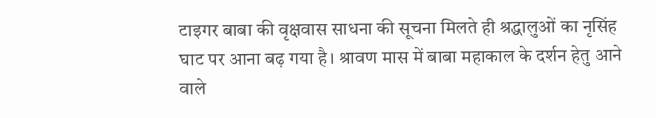टाइगर बाबा की वृक्षवास साधना की सूचना मिलते ही श्रद्धालुओं का नृसिंह घाट पर आना बढ़ गया है। श्रावण मास में बाबा महाकाल के दर्शन हेतु आने वाले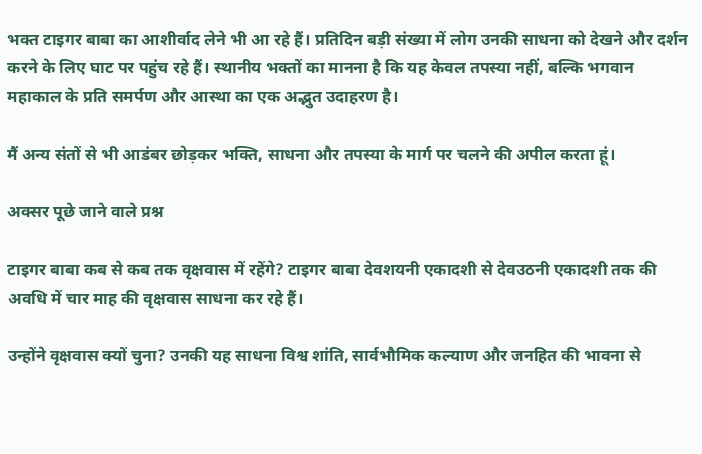भक्त टाइगर बाबा का आशीर्वाद लेने भी आ रहे हैं। प्रतिदिन बड़ी संख्या में लोग उनकी साधना को देखने और दर्शन करने के लिए घाट पर पहुंच रहे हैं। स्थानीय भक्तों का मानना है कि यह केवल तपस्या नहीं, बल्कि भगवान महाकाल के प्रति समर्पण और आस्था का एक अद्भुत उदाहरण है।

मैं अन्य संतों से भी आडंबर छोड़कर भक्ति, साधना और तपस्या के मार्ग पर चलने की अपील करता हूं।

अक्सर पूछे जाने वाले प्रश्न

टाइगर बाबा कब से कब तक वृक्षवास में रहेंगे? टाइगर बाबा देवशयनी एकादशी से देवउठनी एकादशी तक की अवधि में चार माह की वृक्षवास साधना कर रहे हैं।

उन्होंने वृक्षवास क्यों चुना? उनकी यह साधना विश्व शांति, सार्वभौमिक कल्याण और जनहित की भावना से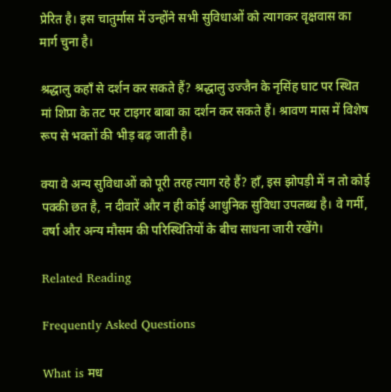प्रेरित है। इस चातुर्मास में उन्होंने सभी सुविधाओं को त्यागकर वृक्षवास का मार्ग चुना है।

श्रद्धालु कहाँ से दर्शन कर सकते हैं? श्रद्धालु उज्जैन के नृसिंह घाट पर स्थित मां शिप्रा के तट पर टाइगर बाबा का दर्शन कर सकते हैं। श्रावण मास में विशेष रूप से भक्तों की भीड़ बढ़ जाती है।

क्या वे अन्य सुविधाओं को पूरी तरह त्याग रहे हैं? हाँ, इस झोपड़ी में न तो कोई पक्की छत है, न दीवारें और न ही कोई आधुनिक सुविधा उपलब्ध है। वे गर्मी, वर्षा और अन्य मौसम की परिस्थितियों के बीच साधना जारी रखेंगे।

Related Reading

Frequently Asked Questions

What is मध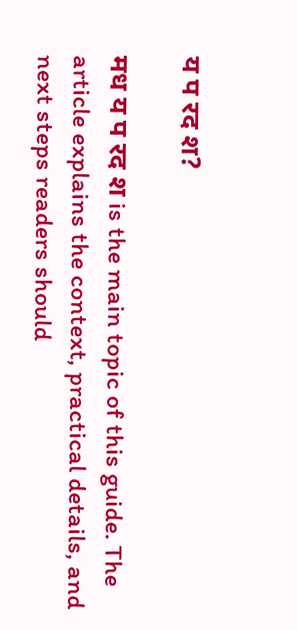य प रद श?

मध य प रद श is the main topic of this guide. The article explains the context, practical details, and next steps readers should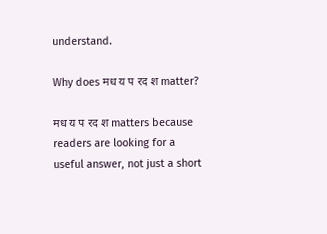understand.

Why does मध य प रद श matter?

मध य प रद श matters because readers are looking for a useful answer, not just a short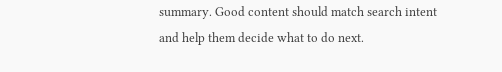summary. Good content should match search intent and help them decide what to do next.